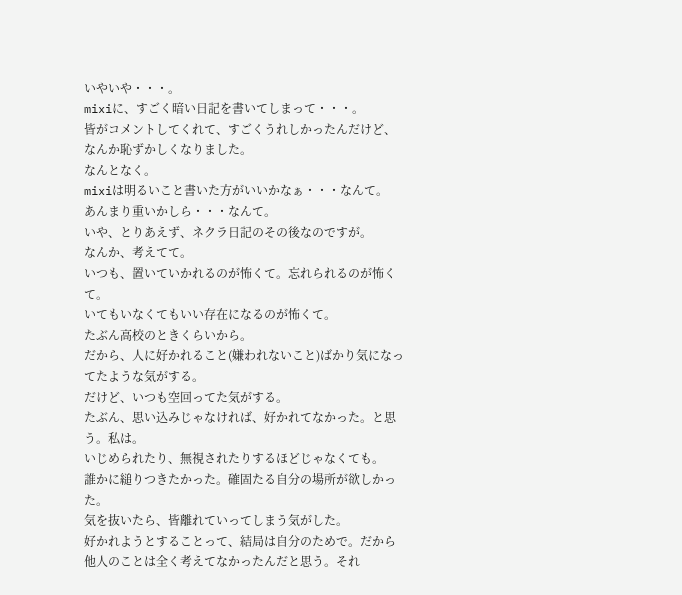いやいや・・・。
mixiに、すごく暗い日記を書いてしまって・・・。
皆がコメントしてくれて、すごくうれしかったんだけど、なんか恥ずかしくなりました。
なんとなく。
mixiは明るいこと書いた方がいいかなぁ・・・なんて。
あんまり重いかしら・・・なんて。
いや、とりあえず、ネクラ日記のその後なのですが。
なんか、考えてて。
いつも、置いていかれるのが怖くて。忘れられるのが怖くて。
いてもいなくてもいい存在になるのが怖くて。
たぶん高校のときくらいから。
だから、人に好かれること(嫌われないこと)ばかり気になってたような気がする。
だけど、いつも空回ってた気がする。
たぶん、思い込みじゃなければ、好かれてなかった。と思う。私は。
いじめられたり、無視されたりするほどじゃなくても。
誰かに縋りつきたかった。確固たる自分の場所が欲しかった。
気を抜いたら、皆離れていってしまう気がした。
好かれようとすることって、結局は自分のためで。だから他人のことは全く考えてなかったんだと思う。それ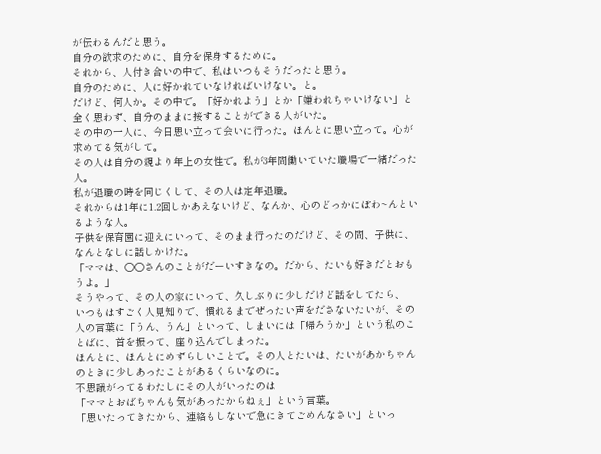が伝わるんだと思う。
自分の欲求のために、自分を保身するために。
それから、人付き合いの中で、私はいつもそうだったと思う。
自分のために、人に好かれていなければいけない。と。
だけど、何人か。その中で。「好かれよう」とか「嫌われちゃいけない」と全く思わず、自分のままに接することができる人がいた。
その中の一人に、今日思い立って会いに行った。ほんとに思い立って。心が求めてる気がして。
その人は自分の親より年上の女性で。私が3年間働いていた職場で一緒だった人。
私が退職の時を同じくして、その人は定年退職。
それからは1年に1.2回しかあえないけど、なんか、心のどっかにぽわ~んといるような人。
子供を保育園に迎えにいって、そのまま行ったのだけど、その間、子供に、なんとなしに話しかけた。
「ママは、○○さんのことがだーいすきなの。だから、たいも好きだとおもうよ。」
そうやって、その人の家にいって、久しぶりに少しだけど話をしてたら、
いつもはすごく人見知りで、慣れるまでぜったい声をださないたいが、その人の言葉に「うん、うん」といって、しまいには「帰ろうか」という私のことばに、首を振って、座り込んでしまった。
ほんとに、ほんとにめずらしいことで。その人とたいは、たいがあかちゃんのときに少しあったことがあるくらいなのに。
不思議がってるわたしにその人がいったのは
「ママとおばちゃんも気があったからねぇ」という言葉。
「思いたってきたから、連絡もしないで急にきてごめんなさい」といっ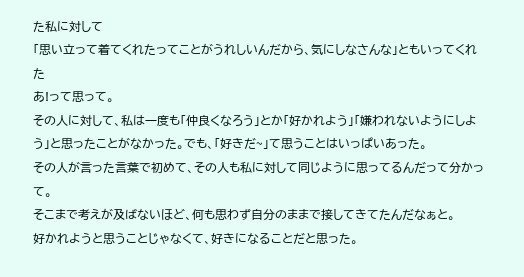た私に対して
「思い立って着てくれたってことがうれしいんだから、気にしなさんな」ともいってくれた
あ!って思って。
その人に対して、私は一度も「仲良くなろう」とか「好かれよう」「嫌われないようにしよう」と思ったことがなかった。でも、「好きだ~」て思うことはいっぱいあった。
その人が言った言葉で初めて、その人も私に対して同じように思ってるんだって分かって。
そこまで考えが及ばないほど、何も思わず自分のままで接してきてたんだなぁと。
好かれようと思うことじゃなくて、好きになることだと思った。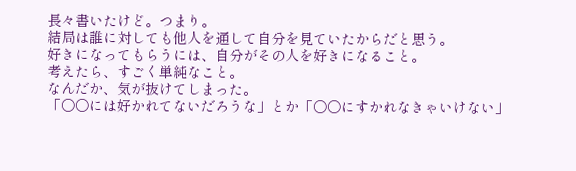長々書いたけど。つまり。
結局は誰に対しても他人を通して自分を見ていたからだと思う。
好きになってもらうには、自分がその人を好きになること。
考えたら、すごく単純なこと。
なんだか、気が抜けてしまった。
「○○には好かれてないだろうな」とか「○○にすかれなきゃいけない」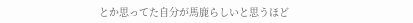とか思ってた自分が馬鹿らしいと思うほど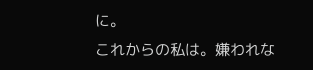に。
これからの私は。嫌われな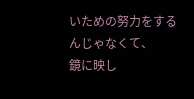いための努力をするんじゃなくて、
鏡に映し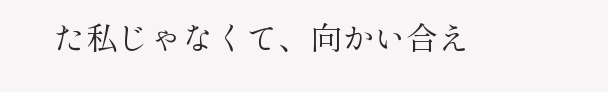た私じゃなくて、向かい合え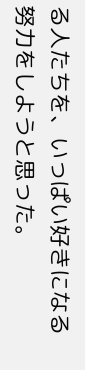る人たちを、いっぱい好きになる努力をしようと思った。